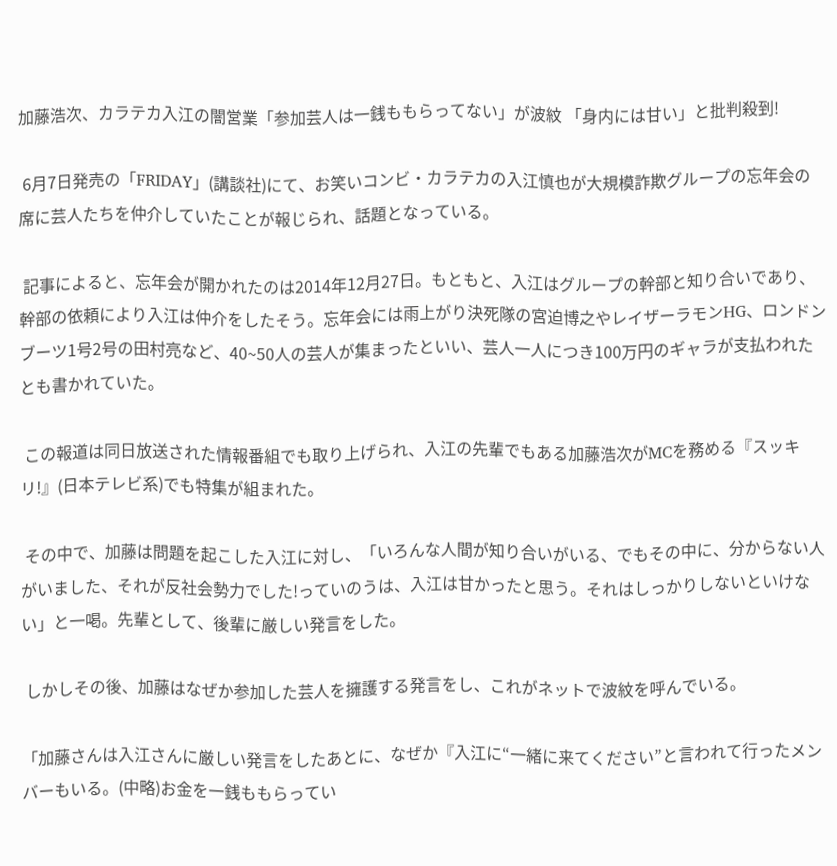加藤浩次、カラテカ入江の闇営業「参加芸人は一銭ももらってない」が波紋 「身内には甘い」と批判殺到!

 6月7日発売の「FRIDAY」(講談社)にて、お笑いコンビ・カラテカの入江慎也が大規模詐欺グループの忘年会の席に芸人たちを仲介していたことが報じられ、話題となっている。

 記事によると、忘年会が開かれたのは2014年12月27日。もともと、入江はグループの幹部と知り合いであり、幹部の依頼により入江は仲介をしたそう。忘年会には雨上がり決死隊の宮迫博之やレイザーラモンHG、ロンドンブーツ1号2号の田村亮など、40~50人の芸人が集まったといい、芸人一人につき100万円のギャラが支払われたとも書かれていた。

 この報道は同日放送された情報番組でも取り上げられ、入江の先輩でもある加藤浩次がMCを務める『スッキリ!』(日本テレビ系)でも特集が組まれた。

 その中で、加藤は問題を起こした入江に対し、「いろんな人間が知り合いがいる、でもその中に、分からない人がいました、それが反社会勢力でした!っていのうは、入江は甘かったと思う。それはしっかりしないといけない」と一喝。先輩として、後輩に厳しい発言をした。

 しかしその後、加藤はなぜか参加した芸人を擁護する発言をし、これがネットで波紋を呼んでいる。

「加藤さんは入江さんに厳しい発言をしたあとに、なぜか『入江に“一緒に来てください”と言われて行ったメンバーもいる。(中略)お金を一銭ももらってい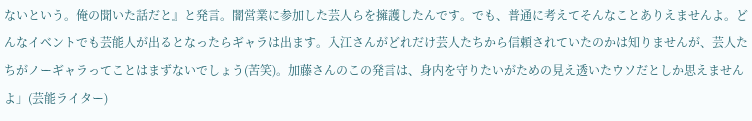ないという。俺の聞いた話だと』と発言。闇営業に参加した芸人らを擁護したんです。でも、普通に考えてそんなことありえませんよ。どんなイベントでも芸能人が出るとなったらギャラは出ます。入江さんがどれだけ芸人たちから信頼されていたのかは知りませんが、芸人たちがノーギャラってことはまずないでしょう(苦笑)。加藤さんのこの発言は、身内を守りたいがための見え透いたウソだとしか思えませんよ」(芸能ライター)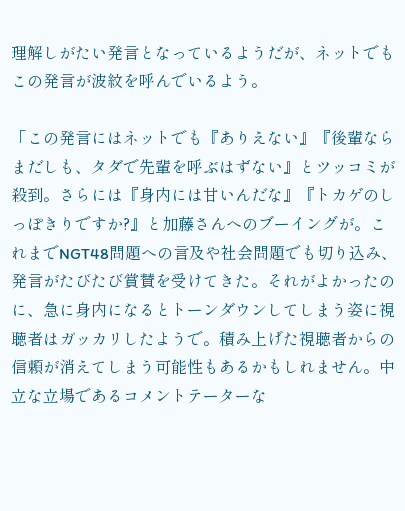理解しがたい発言となっているようだが、ネットでもこの発言が波紋を呼んでいるよう。

「この発言にはネットでも『ありえない』『後輩ならまだしも、タダで先輩を呼ぶはずない』とツッコミが殺到。さらには『身内には甘いんだな』『トカゲのしっぽきりですか?』と加藤さんへのブーイングが。これまでNGT48問題への言及や社会問題でも切り込み、発言がたびたび賞賛を受けてきた。それがよかったのに、急に身内になるとトーンダウンしてしまう姿に視聴者はガッカリしたようで。積み上げた視聴者からの信頼が消えてしまう可能性もあるかもしれません。中立な立場であるコメントテーターな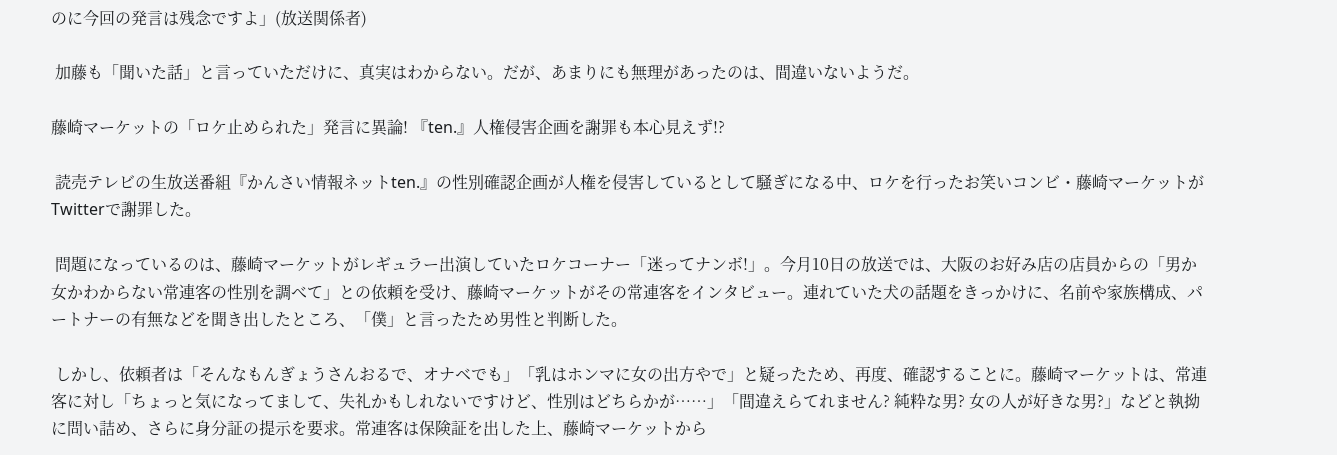のに今回の発言は残念ですよ」(放送関係者)

 加藤も「聞いた話」と言っていただけに、真実はわからない。だが、あまりにも無理があったのは、間違いないようだ。

藤崎マーケットの「ロケ止められた」発言に異論! 『ten.』人権侵害企画を謝罪も本心見えず!?

 読売テレビの生放送番組『かんさい情報ネットten.』の性別確認企画が人権を侵害しているとして騒ぎになる中、ロケを行ったお笑いコンビ・藤崎マーケットがTwitterで謝罪した。

 問題になっているのは、藤崎マーケットがレギュラー出演していたロケコーナー「迷ってナンボ!」。今月10日の放送では、大阪のお好み店の店員からの「男か女かわからない常連客の性別を調べて」との依頼を受け、藤崎マーケットがその常連客をインタビュー。連れていた犬の話題をきっかけに、名前や家族構成、パートナーの有無などを聞き出したところ、「僕」と言ったため男性と判断した。

 しかし、依頼者は「そんなもんぎょうさんおるで、オナベでも」「乳はホンマに女の出方やで」と疑ったため、再度、確認することに。藤崎マーケットは、常連客に対し「ちょっと気になってまして、失礼かもしれないですけど、性別はどちらかが……」「間違えらてれません? 純粋な男? 女の人が好きな男?」などと執拗に問い詰め、さらに身分証の提示を要求。常連客は保険証を出した上、藤崎マーケットから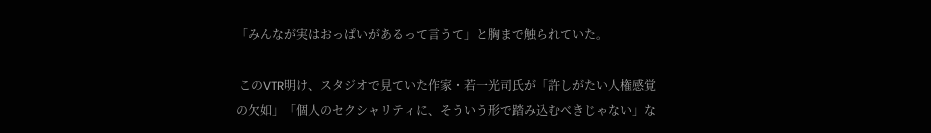「みんなが実はおっぱいがあるって言うて」と胸まで触られていた。

 このVTR明け、スタジオで見ていた作家・若一光司氏が「許しがたい人権感覚の欠如」「個人のセクシャリティに、そういう形で踏み込むべきじゃない」な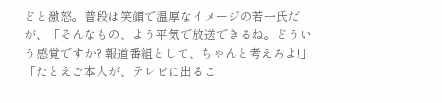どと激怒。普段は笑顔で温厚なイメージの若一氏だが、「そんなもの、よう平気で放送できるね。どういう感覚ですか? 報道番組として、ちゃんと考えろよ!」「たとえご本人が、テレビに出るこ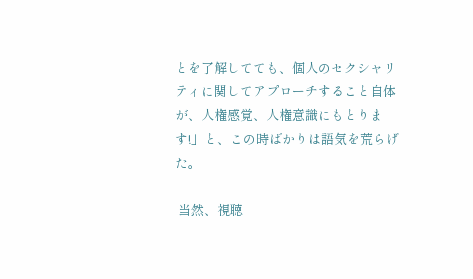とを了解してても、個人のセクシャリティに関してアプローチすること自体が、人権感覚、人権意識にもとります!」と、この時ばかりは語気を荒らげた。

 当然、視聴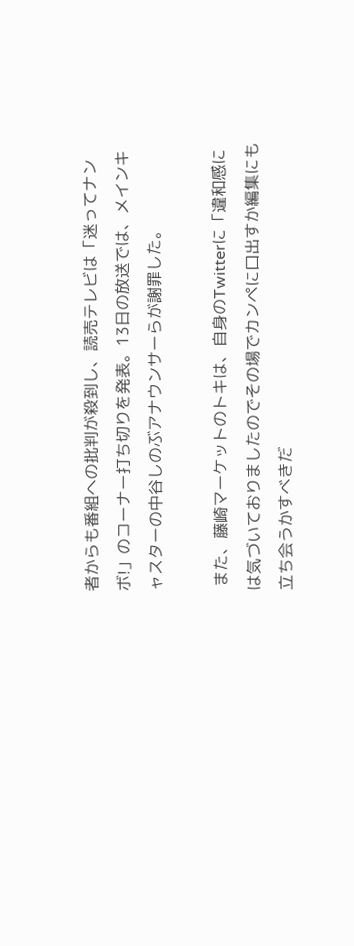者からも番組への批判が殺到し、読売テレビは「迷ってナンボ!」のコーナー打ち切りを発表。13日の放送では、メインキャスターの中谷しのぶアナウンサーらが謝罪した。

 また、藤崎マーケットのトキは、自身のTwitterに「違和感には気づいておりましたのでその場でカンペに口出すか編集にも立ち会うかすべきだ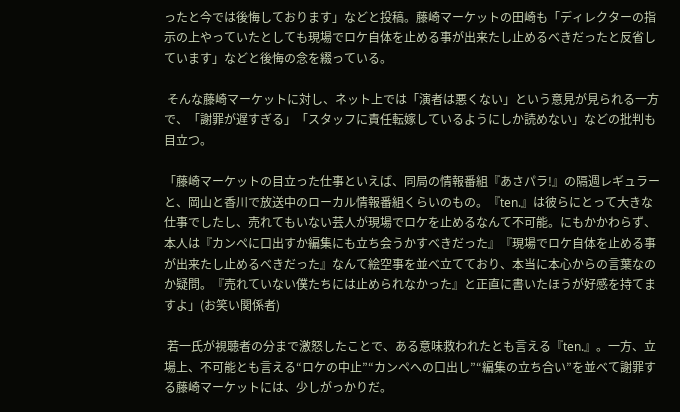ったと今では後悔しております」などと投稿。藤崎マーケットの田崎も「ディレクターの指示の上やっていたとしても現場でロケ自体を止める事が出来たし止めるべきだったと反省しています」などと後悔の念を綴っている。

 そんな藤崎マーケットに対し、ネット上では「演者は悪くない」という意見が見られる一方で、「謝罪が遅すぎる」「スタッフに責任転嫁しているようにしか読めない」などの批判も目立つ。

「藤崎マーケットの目立った仕事といえば、同局の情報番組『あさパラ!』の隔週レギュラーと、岡山と香川で放送中のローカル情報番組くらいのもの。『ten.』は彼らにとって大きな仕事でしたし、売れてもいない芸人が現場でロケを止めるなんて不可能。にもかかわらず、本人は『カンペに口出すか編集にも立ち会うかすべきだった』『現場でロケ自体を止める事が出来たし止めるべきだった』なんて絵空事を並べ立てており、本当に本心からの言葉なのか疑問。『売れていない僕たちには止められなかった』と正直に書いたほうが好感を持てますよ」(お笑い関係者)

 若一氏が視聴者の分まで激怒したことで、ある意味救われたとも言える『ten.』。一方、立場上、不可能とも言える“ロケの中止”“カンペへの口出し”“編集の立ち合い”を並べて謝罪する藤崎マーケットには、少しがっかりだ。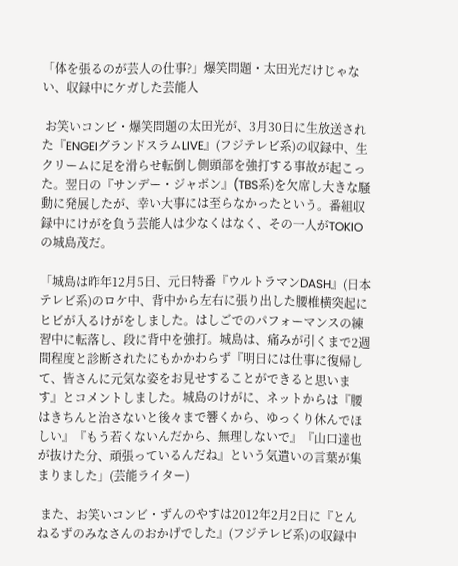「体を張るのが芸人の仕事?」爆笑問題・太田光だけじゃない、収録中にケガした芸能人

 お笑いコンビ・爆笑問題の太田光が、3月30日に生放送された『ENGEIグランドスラムLIVE』(フジテレビ系)の収録中、生クリームに足を滑らせ転倒し側頭部を強打する事故が起こった。翌日の『サンデー・ジャポン』(TBS系)を欠席し大きな騒動に発展したが、幸い大事には至らなかったという。番組収録中にけがを負う芸能人は少なくはなく、その一人がTOKIOの城島茂だ。

「城島は昨年12月5日、元日特番『ウルトラマンDASH』(日本テレビ系)のロケ中、背中から左右に張り出した腰椎横突起にヒビが入るけがをしました。はしごでのパフォーマンスの練習中に転落し、段に背中を強打。城島は、痛みが引くまで2週間程度と診断されたにもかかわらず『明日には仕事に復帰して、皆さんに元気な姿をお見せすることができると思います』とコメントしました。城島のけがに、ネットからは『腰はきちんと治さないと後々まで響くから、ゆっくり休んでほしい』『もう若くないんだから、無理しないで』『山口達也が抜けた分、頑張っているんだね』という気遣いの言葉が集まりました」(芸能ライター)

 また、お笑いコンビ・ずんのやすは2012年2月2日に『とんねるずのみなさんのおかげでした』(フジテレビ系)の収録中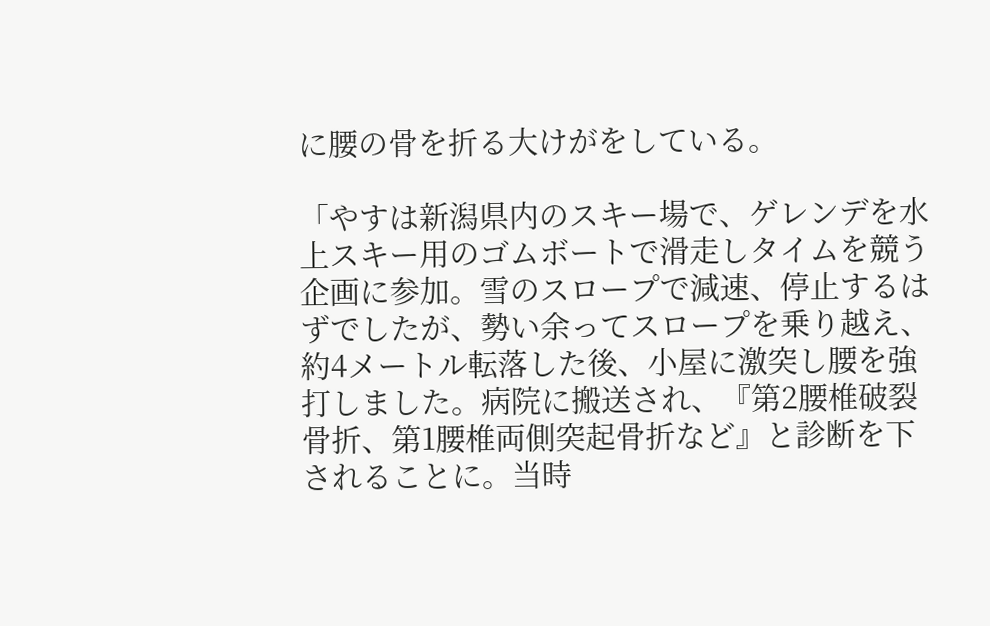に腰の骨を折る大けがをしている。

「やすは新潟県内のスキー場で、ゲレンデを水上スキー用のゴムボートで滑走しタイムを競う企画に参加。雪のスロープで減速、停止するはずでしたが、勢い余ってスロープを乗り越え、約4メートル転落した後、小屋に激突し腰を強打しました。病院に搬送され、『第2腰椎破裂骨折、第1腰椎両側突起骨折など』と診断を下されることに。当時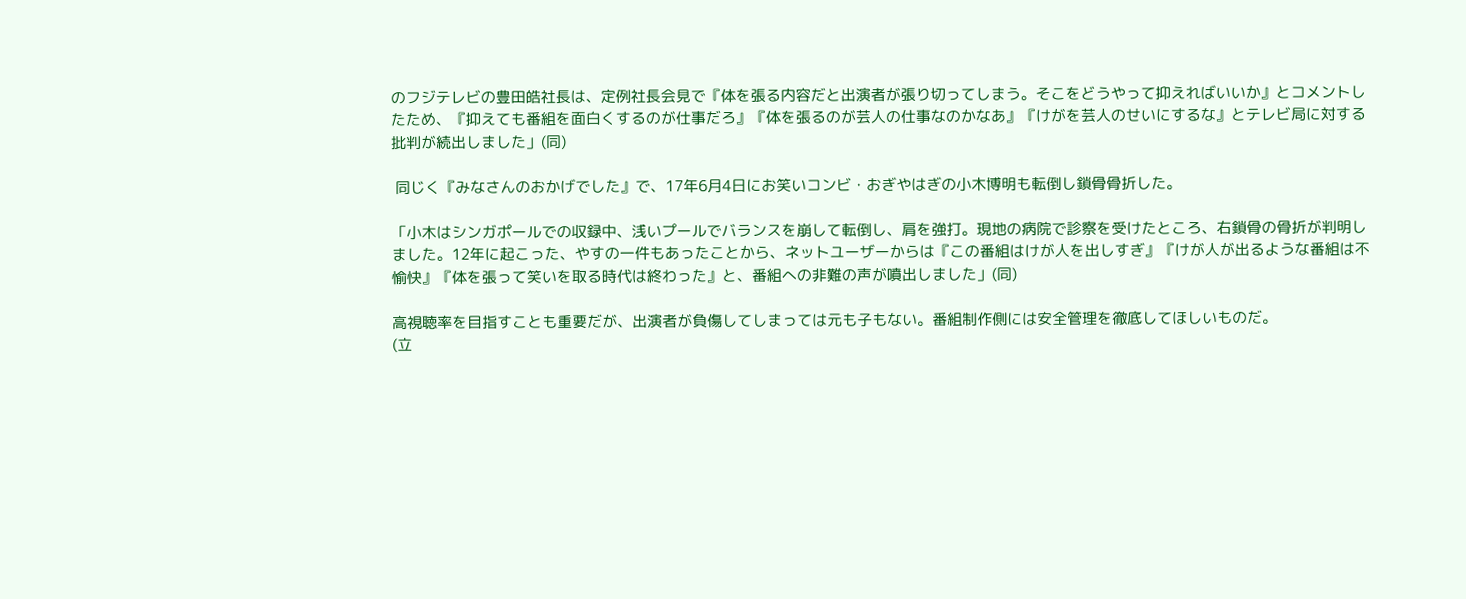のフジテレビの豊田皓社長は、定例社長会見で『体を張る内容だと出演者が張り切ってしまう。そこをどうやって抑えればいいか』とコメントしたため、『抑えても番組を面白くするのが仕事だろ』『体を張るのが芸人の仕事なのかなあ』『けがを芸人のせいにするな』とテレビ局に対する批判が続出しました」(同)

 同じく『みなさんのおかげでした』で、17年6月4日にお笑いコンビ・おぎやはぎの小木博明も転倒し鎖骨骨折した。

「小木はシンガポールでの収録中、浅いプールでバランスを崩して転倒し、肩を強打。現地の病院で診察を受けたところ、右鎖骨の骨折が判明しました。12年に起こった、やすの一件もあったことから、ネットユーザーからは『この番組はけが人を出しすぎ』『けが人が出るような番組は不愉快』『体を張って笑いを取る時代は終わった』と、番組への非難の声が噴出しました」(同)

高視聴率を目指すことも重要だが、出演者が負傷してしまっては元も子もない。番組制作側には安全管理を徹底してほしいものだ。
(立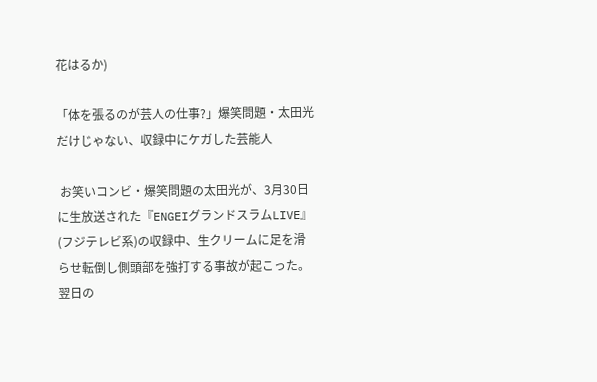花はるか)

「体を張るのが芸人の仕事?」爆笑問題・太田光だけじゃない、収録中にケガした芸能人

 お笑いコンビ・爆笑問題の太田光が、3月30日に生放送された『ENGEIグランドスラムLIVE』(フジテレビ系)の収録中、生クリームに足を滑らせ転倒し側頭部を強打する事故が起こった。翌日の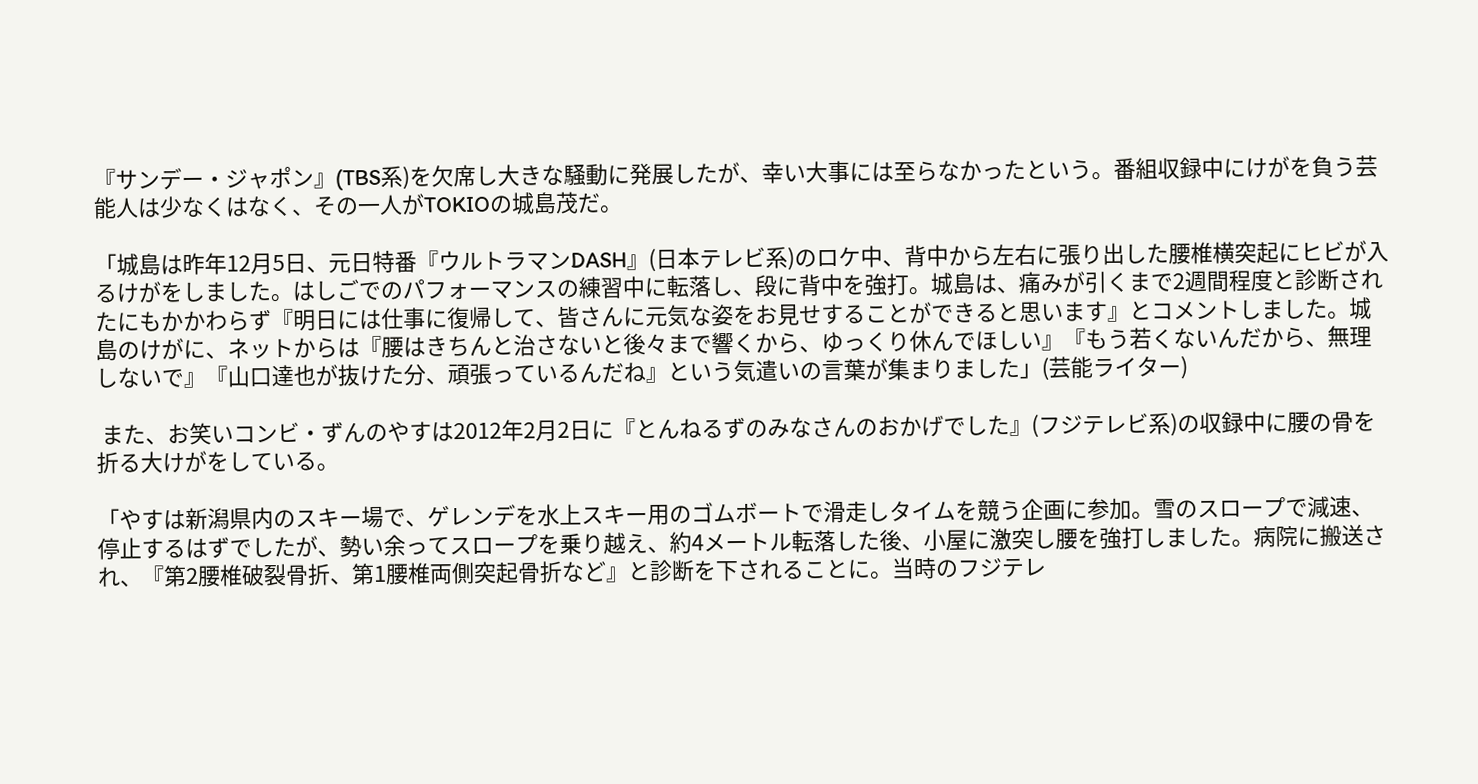『サンデー・ジャポン』(TBS系)を欠席し大きな騒動に発展したが、幸い大事には至らなかったという。番組収録中にけがを負う芸能人は少なくはなく、その一人がTOKIOの城島茂だ。

「城島は昨年12月5日、元日特番『ウルトラマンDASH』(日本テレビ系)のロケ中、背中から左右に張り出した腰椎横突起にヒビが入るけがをしました。はしごでのパフォーマンスの練習中に転落し、段に背中を強打。城島は、痛みが引くまで2週間程度と診断されたにもかかわらず『明日には仕事に復帰して、皆さんに元気な姿をお見せすることができると思います』とコメントしました。城島のけがに、ネットからは『腰はきちんと治さないと後々まで響くから、ゆっくり休んでほしい』『もう若くないんだから、無理しないで』『山口達也が抜けた分、頑張っているんだね』という気遣いの言葉が集まりました」(芸能ライター)

 また、お笑いコンビ・ずんのやすは2012年2月2日に『とんねるずのみなさんのおかげでした』(フジテレビ系)の収録中に腰の骨を折る大けがをしている。

「やすは新潟県内のスキー場で、ゲレンデを水上スキー用のゴムボートで滑走しタイムを競う企画に参加。雪のスロープで減速、停止するはずでしたが、勢い余ってスロープを乗り越え、約4メートル転落した後、小屋に激突し腰を強打しました。病院に搬送され、『第2腰椎破裂骨折、第1腰椎両側突起骨折など』と診断を下されることに。当時のフジテレ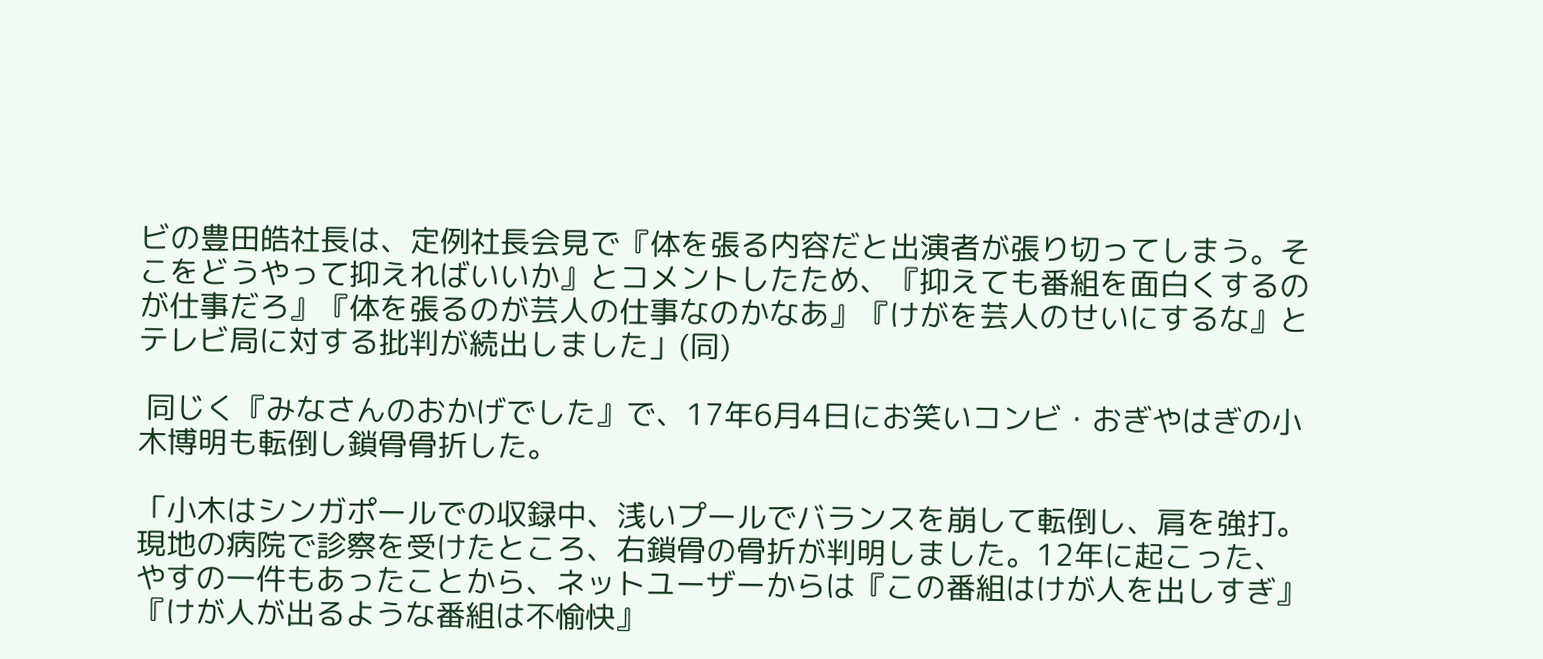ビの豊田皓社長は、定例社長会見で『体を張る内容だと出演者が張り切ってしまう。そこをどうやって抑えればいいか』とコメントしたため、『抑えても番組を面白くするのが仕事だろ』『体を張るのが芸人の仕事なのかなあ』『けがを芸人のせいにするな』とテレビ局に対する批判が続出しました」(同)

 同じく『みなさんのおかげでした』で、17年6月4日にお笑いコンビ・おぎやはぎの小木博明も転倒し鎖骨骨折した。

「小木はシンガポールでの収録中、浅いプールでバランスを崩して転倒し、肩を強打。現地の病院で診察を受けたところ、右鎖骨の骨折が判明しました。12年に起こった、やすの一件もあったことから、ネットユーザーからは『この番組はけが人を出しすぎ』『けが人が出るような番組は不愉快』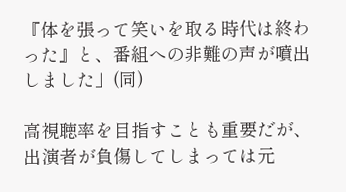『体を張って笑いを取る時代は終わった』と、番組への非難の声が噴出しました」(同)

高視聴率を目指すことも重要だが、出演者が負傷してしまっては元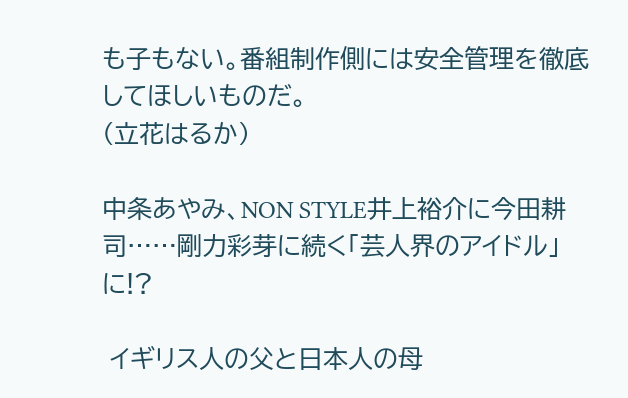も子もない。番組制作側には安全管理を徹底してほしいものだ。
(立花はるか)

中条あやみ、NON STYLE井上裕介に今田耕司……剛力彩芽に続く「芸人界のアイドル」に!?

 イギリス人の父と日本人の母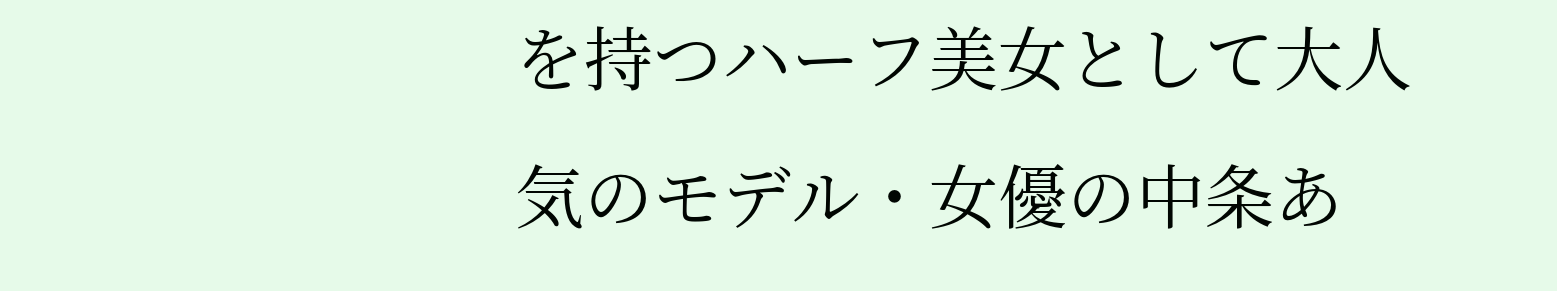を持つハーフ美女として大人気のモデル・女優の中条あ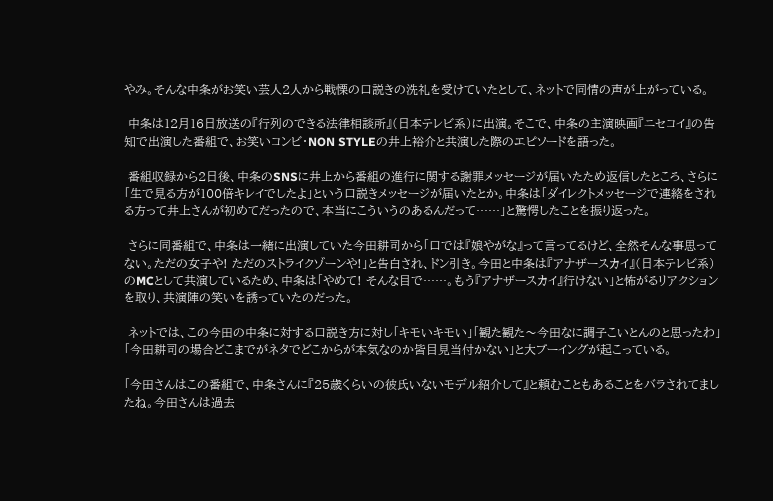やみ。そんな中条がお笑い芸人2人から戦慄の口説きの洗礼を受けていたとして、ネットで同情の声が上がっている。

 中条は12月16日放送の『行列のできる法律相談所』(日本テレビ系)に出演。そこで、中条の主演映画『ニセコイ』の告知で出演した番組で、お笑いコンビ・NON STYLEの井上裕介と共演した際のエピソードを語った。

 番組収録から2日後、中条のSNSに井上から番組の進行に関する謝罪メッセージが届いたため返信したところ、さらに「生で見る方が100倍キレイでしたよ」という口説きメッセージが届いたとか。中条は「ダイレクトメッセージで連絡をされる方って井上さんが初めてだったので、本当にこういうのあるんだって……」と驚愕したことを振り返った。

 さらに同番組で、中条は一緒に出演していた今田耕司から「口では『娘やがな』って言ってるけど、全然そんな事思ってない。ただの女子や! ただのストライクゾーンや!」と告白され、ドン引き。今田と中条は『アナザースカイ』(日本テレビ系)のMCとして共演しているため、中条は「やめて! そんな目で……。もう『アナザースカイ』行けない」と怖がるリアクションを取り、共演陣の笑いを誘っていたのだった。

 ネットでは、この今田の中条に対する口説き方に対し「キモいキモい」「観た観た〜今田なに調子こいとんのと思ったわ」「今田耕司の場合どこまでがネタでどこからが本気なのか皆目見当付かない」と大ブーイングが起こっている。

「今田さんはこの番組で、中条さんに『25歳くらいの彼氏いないモデル紹介して』と頼むこともあることをバラされてましたね。今田さんは過去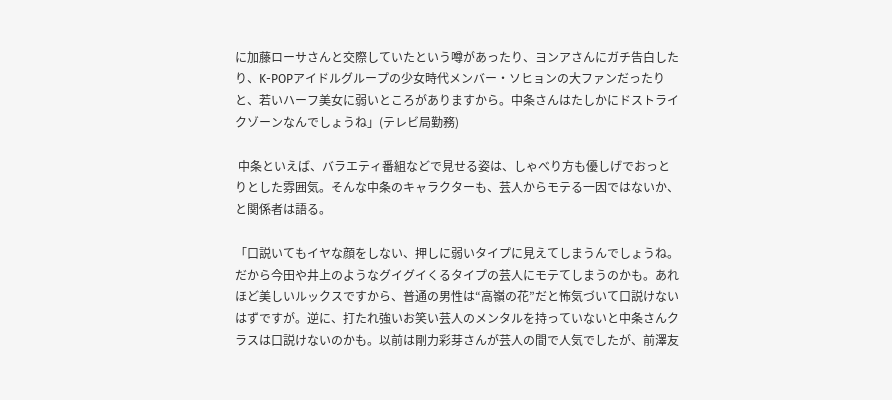に加藤ローサさんと交際していたという噂があったり、ヨンアさんにガチ告白したり、K-POPアイドルグループの少女時代メンバー・ソヒョンの大ファンだったりと、若いハーフ美女に弱いところがありますから。中条さんはたしかにドストライクゾーンなんでしょうね」(テレビ局勤務)

 中条といえば、バラエティ番組などで見せる姿は、しゃべり方も優しげでおっとりとした雰囲気。そんな中条のキャラクターも、芸人からモテる一因ではないか、と関係者は語る。

「口説いてもイヤな顔をしない、押しに弱いタイプに見えてしまうんでしょうね。だから今田や井上のようなグイグイくるタイプの芸人にモテてしまうのかも。あれほど美しいルックスですから、普通の男性は“高嶺の花”だと怖気づいて口説けないはずですが。逆に、打たれ強いお笑い芸人のメンタルを持っていないと中条さんクラスは口説けないのかも。以前は剛力彩芽さんが芸人の間で人気でしたが、前澤友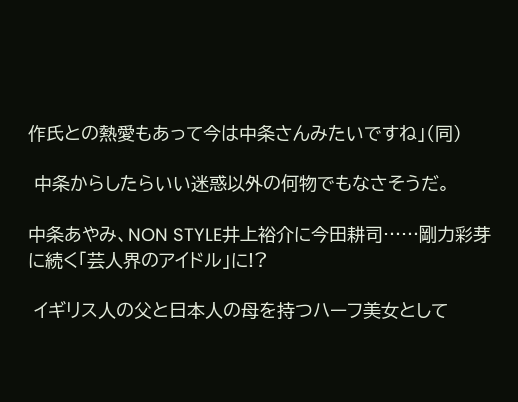作氏との熱愛もあって今は中条さんみたいですね」(同)

 中条からしたらいい迷惑以外の何物でもなさそうだ。

中条あやみ、NON STYLE井上裕介に今田耕司……剛力彩芽に続く「芸人界のアイドル」に!?

 イギリス人の父と日本人の母を持つハーフ美女として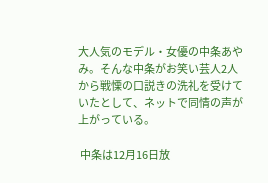大人気のモデル・女優の中条あやみ。そんな中条がお笑い芸人2人から戦慄の口説きの洗礼を受けていたとして、ネットで同情の声が上がっている。

 中条は12月16日放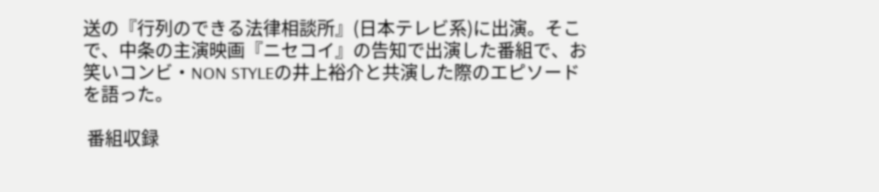送の『行列のできる法律相談所』(日本テレビ系)に出演。そこで、中条の主演映画『ニセコイ』の告知で出演した番組で、お笑いコンビ・NON STYLEの井上裕介と共演した際のエピソードを語った。

 番組収録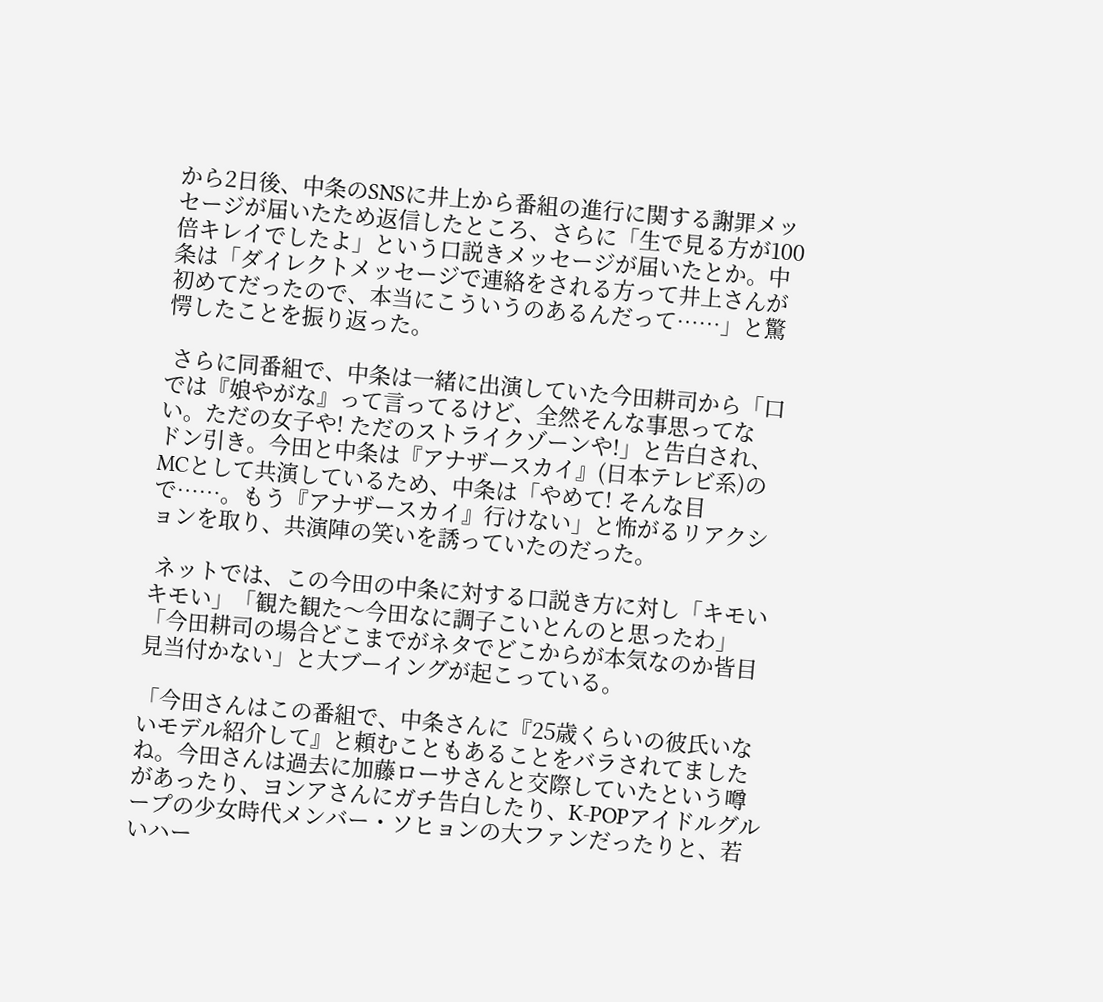から2日後、中条のSNSに井上から番組の進行に関する謝罪メッセージが届いたため返信したところ、さらに「生で見る方が100倍キレイでしたよ」という口説きメッセージが届いたとか。中条は「ダイレクトメッセージで連絡をされる方って井上さんが初めてだったので、本当にこういうのあるんだって……」と驚愕したことを振り返った。

 さらに同番組で、中条は一緒に出演していた今田耕司から「口では『娘やがな』って言ってるけど、全然そんな事思ってない。ただの女子や! ただのストライクゾーンや!」と告白され、ドン引き。今田と中条は『アナザースカイ』(日本テレビ系)のMCとして共演しているため、中条は「やめて! そんな目で……。もう『アナザースカイ』行けない」と怖がるリアクションを取り、共演陣の笑いを誘っていたのだった。

 ネットでは、この今田の中条に対する口説き方に対し「キモいキモい」「観た観た〜今田なに調子こいとんのと思ったわ」「今田耕司の場合どこまでがネタでどこからが本気なのか皆目見当付かない」と大ブーイングが起こっている。

「今田さんはこの番組で、中条さんに『25歳くらいの彼氏いないモデル紹介して』と頼むこともあることをバラされてましたね。今田さんは過去に加藤ローサさんと交際していたという噂があったり、ヨンアさんにガチ告白したり、K-POPアイドルグループの少女時代メンバー・ソヒョンの大ファンだったりと、若いハー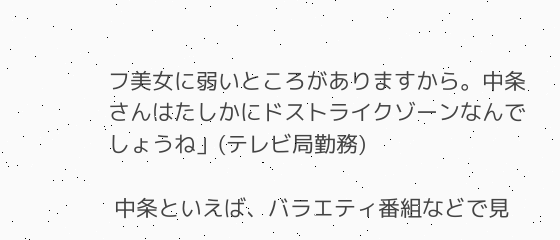フ美女に弱いところがありますから。中条さんはたしかにドストライクゾーンなんでしょうね」(テレビ局勤務)

 中条といえば、バラエティ番組などで見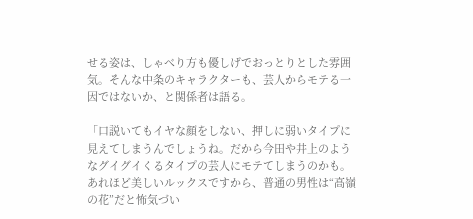せる姿は、しゃべり方も優しげでおっとりとした雰囲気。そんな中条のキャラクターも、芸人からモテる一因ではないか、と関係者は語る。

「口説いてもイヤな顔をしない、押しに弱いタイプに見えてしまうんでしょうね。だから今田や井上のようなグイグイくるタイプの芸人にモテてしまうのかも。あれほど美しいルックスですから、普通の男性は“高嶺の花”だと怖気づい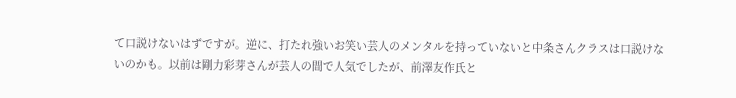て口説けないはずですが。逆に、打たれ強いお笑い芸人のメンタルを持っていないと中条さんクラスは口説けないのかも。以前は剛力彩芽さんが芸人の間で人気でしたが、前澤友作氏と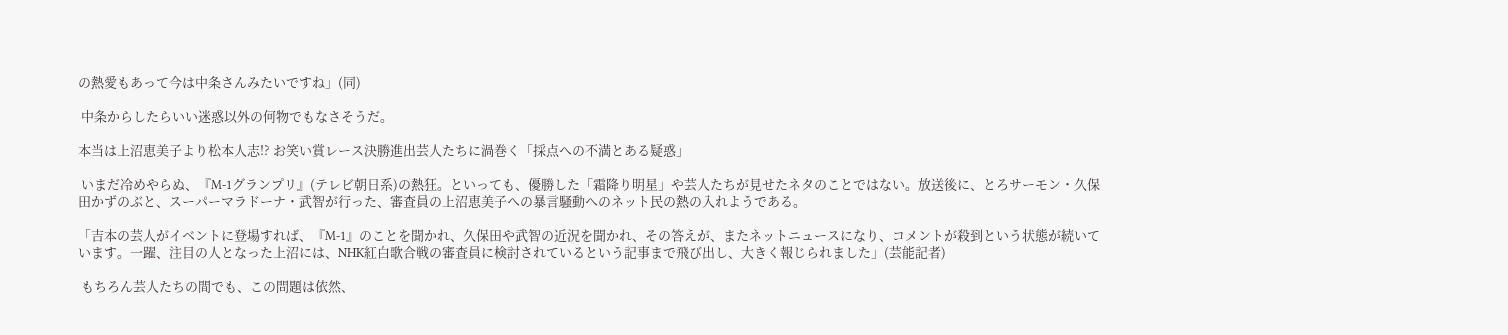の熱愛もあって今は中条さんみたいですね」(同)

 中条からしたらいい迷惑以外の何物でもなさそうだ。

本当は上沼恵美子より松本人志!? お笑い賞レース決勝進出芸人たちに渦巻く「採点への不満とある疑惑」

 いまだ冷めやらぬ、『M-1グランプリ』(テレビ朝日系)の熱狂。といっても、優勝した「霜降り明星」や芸人たちが見せたネタのことではない。放送後に、とろサーモン・久保田かずのぶと、スーパーマラドーナ・武智が行った、審査員の上沼恵美子への暴言騒動へのネット民の熱の入れようである。

「吉本の芸人がイベントに登場すれば、『M-1』のことを聞かれ、久保田や武智の近況を聞かれ、その答えが、またネットニュースになり、コメントが殺到という状態が続いています。一躍、注目の人となった上沼には、NHK紅白歌合戦の審査員に検討されているという記事まで飛び出し、大きく報じられました」(芸能記者)

 もちろん芸人たちの間でも、この問題は依然、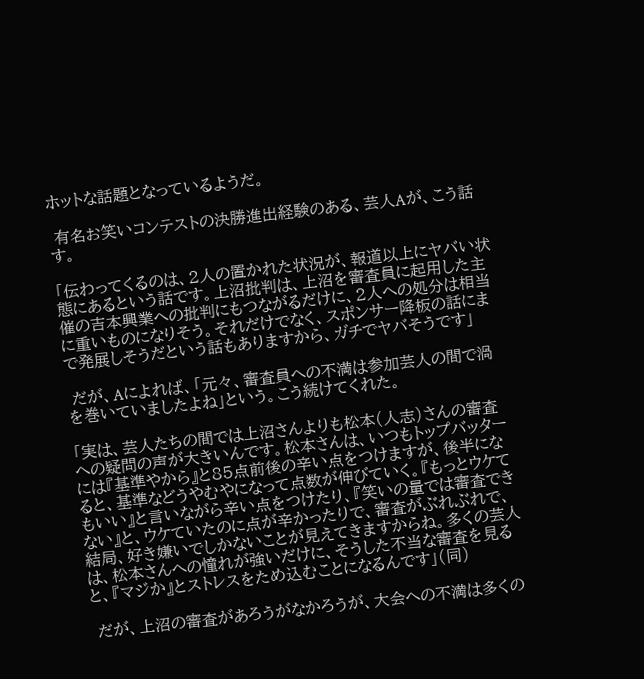ホットな話題となっているようだ。

 有名お笑いコンテストの決勝進出経験のある、芸人Aが、こう話す。

「伝わってくるのは、2人の置かれた状況が、報道以上にヤバい状態にあるという話です。上沼批判は、上沼を審査員に起用した主催の吉本興業への批判にもつながるだけに、2人への処分は相当に重いものになりそう。それだけでなく、スポンサー降板の話にまで発展しそうだという話もありますから、ガチでヤバそうです」

 だが、Aによれば、「元々、審査員への不満は参加芸人の間で渦を巻いていましたよね」という。こう続けてくれた。

「実は、芸人たちの間では上沼さんよりも松本(人志)さんの審査への疑問の声が大きいんです。松本さんは、いつもトップバッターには『基準やから』と85点前後の辛い点をつけますが、後半になると、基準などうやむやになって点数が伸びていく。『もっとウケてもいい』と言いながら辛い点をつけたり、『笑いの量では審査できない』と、ウケていたのに点が辛かったりで、審査がぶれぶれで、結局、好き嫌いでしかないことが見えてきますからね。多くの芸人は、松本さんへの憧れが強いだけに、そうした不当な審査を見ると、『マジか』とストレスをため込むことになるんです」(同)

 だが、上沼の審査があろうがなかろうが、大会への不満は多くの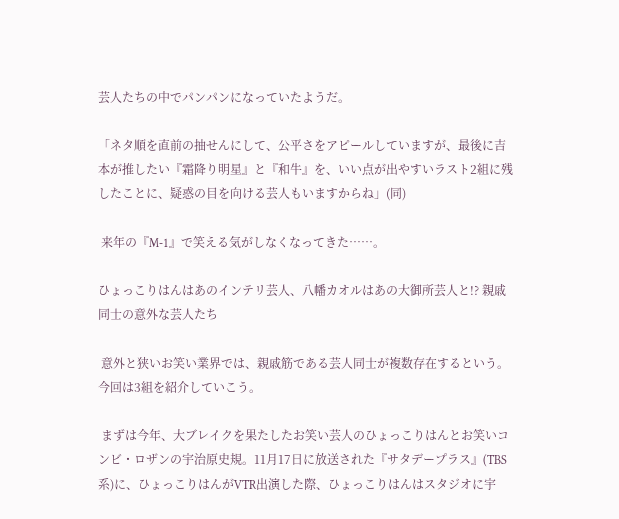芸人たちの中でパンパンになっていたようだ。

「ネタ順を直前の抽せんにして、公平さをアピールしていますが、最後に吉本が推したい『霜降り明星』と『和牛』を、いい点が出やすいラスト2組に残したことに、疑惑の目を向ける芸人もいますからね」(同)

 来年の『M-1』で笑える気がしなくなってきた……。

ひょっこりはんはあのインテリ芸人、八幡カオルはあの大御所芸人と!? 親戚同士の意外な芸人たち

 意外と狭いお笑い業界では、親戚筋である芸人同士が複数存在するという。今回は3組を紹介していこう。

 まずは今年、大ブレイクを果たしたお笑い芸人のひょっこりはんとお笑いコンビ・ロザンの宇治原史規。11月17日に放送された『サタデープラス』(TBS系)に、ひょっこりはんがVTR出演した際、ひょっこりはんはスタジオに宇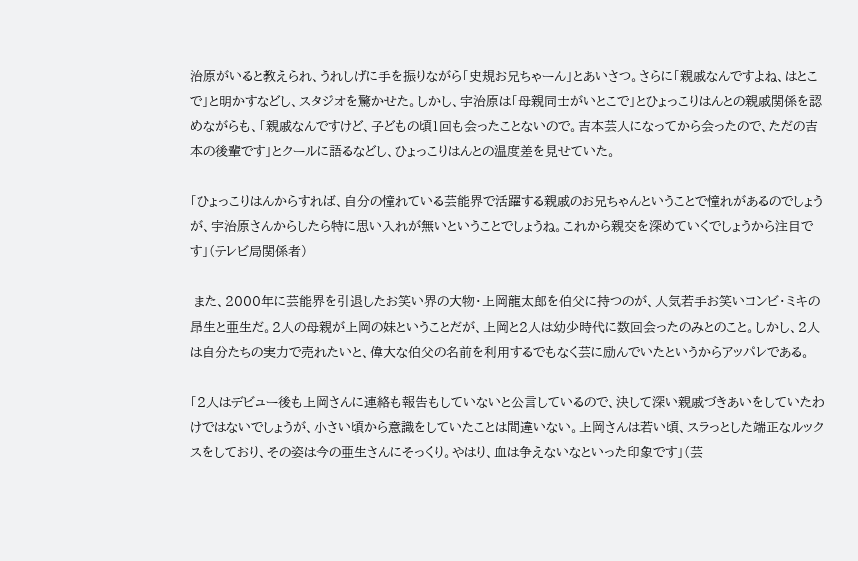治原がいると教えられ、うれしげに手を振りながら「史規お兄ちゃーん」とあいさつ。さらに「親戚なんですよね、はとこで」と明かすなどし、スタジオを驚かせた。しかし、宇治原は「母親同士がいとこで」とひょっこりはんとの親戚関係を認めながらも、「親戚なんですけど、子どもの頃1回も会ったことないので。吉本芸人になってから会ったので、ただの吉本の後輩です」とクールに語るなどし、ひょっこりはんとの温度差を見せていた。

「ひょっこりはんからすれば、自分の憧れている芸能界で活躍する親戚のお兄ちゃんということで憧れがあるのでしょうが、宇治原さんからしたら特に思い入れが無いということでしょうね。これから親交を深めていくでしょうから注目です」(テレビ局関係者)

 また、2000年に芸能界を引退したお笑い界の大物・上岡龍太郎を伯父に持つのが、人気若手お笑いコンビ・ミキの昂生と亜生だ。2人の母親が上岡の妹ということだが、上岡と2人は幼少時代に数回会ったのみとのこと。しかし、2人は自分たちの実力で売れたいと、偉大な伯父の名前を利用するでもなく芸に励んでいたというからアッパレである。

「2人はデビュー後も上岡さんに連絡も報告もしていないと公言しているので、決して深い親戚づきあいをしていたわけではないでしょうが、小さい頃から意識をしていたことは間違いない。上岡さんは若い頃、スラっとした端正なルックスをしており、その姿は今の亜生さんにそっくり。やはり、血は争えないなといった印象です」(芸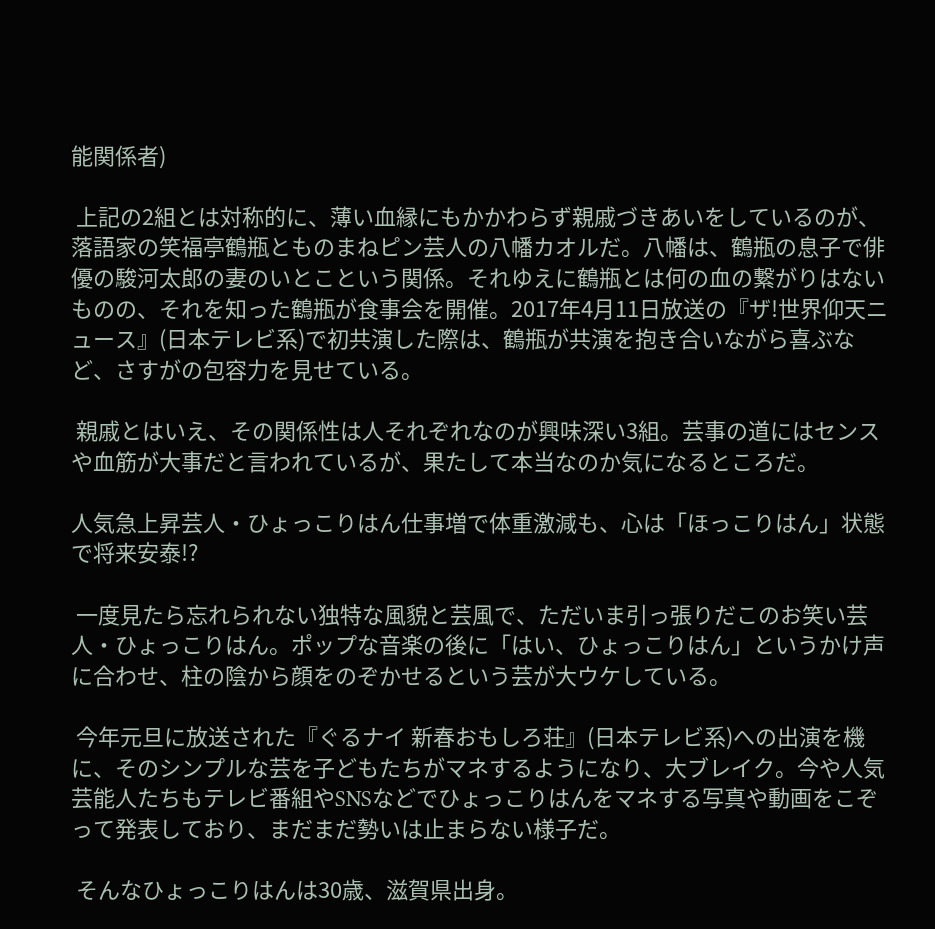能関係者)

 上記の2組とは対称的に、薄い血縁にもかかわらず親戚づきあいをしているのが、落語家の笑福亭鶴瓶とものまねピン芸人の八幡カオルだ。八幡は、鶴瓶の息子で俳優の駿河太郎の妻のいとこという関係。それゆえに鶴瓶とは何の血の繋がりはないものの、それを知った鶴瓶が食事会を開催。2017年4月11日放送の『ザ!世界仰天ニュース』(日本テレビ系)で初共演した際は、鶴瓶が共演を抱き合いながら喜ぶなど、さすがの包容力を見せている。

 親戚とはいえ、その関係性は人それぞれなのが興味深い3組。芸事の道にはセンスや血筋が大事だと言われているが、果たして本当なのか気になるところだ。

人気急上昇芸人・ひょっこりはん仕事増で体重激減も、心は「ほっこりはん」状態で将来安泰!?

 一度見たら忘れられない独特な風貌と芸風で、ただいま引っ張りだこのお笑い芸人・ひょっこりはん。ポップな音楽の後に「はい、ひょっこりはん」というかけ声に合わせ、柱の陰から顔をのぞかせるという芸が大ウケしている。

 今年元旦に放送された『ぐるナイ 新春おもしろ荘』(日本テレビ系)への出演を機に、そのシンプルな芸を子どもたちがマネするようになり、大ブレイク。今や人気芸能人たちもテレビ番組やSNSなどでひょっこりはんをマネする写真や動画をこぞって発表しており、まだまだ勢いは止まらない様子だ。

 そんなひょっこりはんは30歳、滋賀県出身。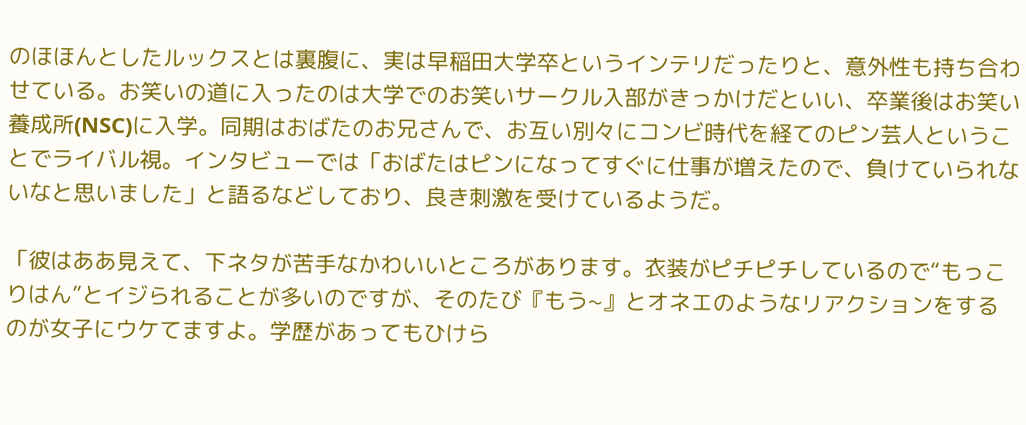のほほんとしたルックスとは裏腹に、実は早稲田大学卒というインテリだったりと、意外性も持ち合わせている。お笑いの道に入ったのは大学でのお笑いサークル入部がきっかけだといい、卒業後はお笑い養成所(NSC)に入学。同期はおばたのお兄さんで、お互い別々にコンビ時代を経てのピン芸人ということでライバル視。インタビューでは「おばたはピンになってすぐに仕事が増えたので、負けていられないなと思いました」と語るなどしており、良き刺激を受けているようだ。

「彼はああ見えて、下ネタが苦手なかわいいところがあります。衣装がピチピチしているので“もっこりはん”とイジられることが多いのですが、そのたび『もう~』とオネエのようなリアクションをするのが女子にウケてますよ。学歴があってもひけら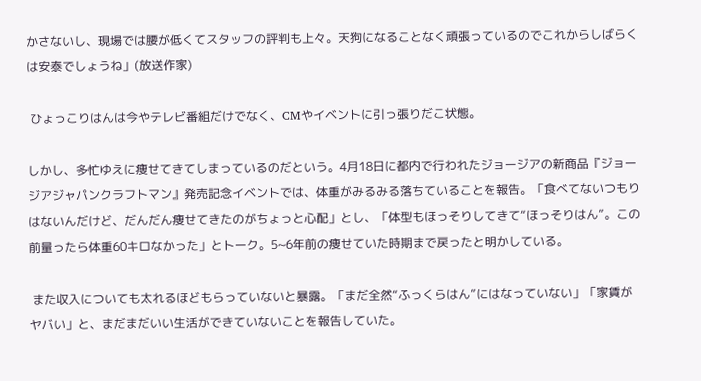かさないし、現場では腰が低くてスタッフの評判も上々。天狗になることなく頑張っているのでこれからしばらくは安泰でしょうね」(放送作家)

 ひょっこりはんは今やテレビ番組だけでなく、CMやイベントに引っ張りだこ状態。

しかし、多忙ゆえに痩せてきてしまっているのだという。4月18日に都内で行われたジョージアの新商品『ジョージアジャパンクラフトマン』発売記念イベントでは、体重がみるみる落ちていることを報告。「食べてないつもりはないんだけど、だんだん痩せてきたのがちょっと心配」とし、「体型もほっそりしてきて“ほっそりはん”。この前量ったら体重60キロなかった」とトーク。5~6年前の痩せていた時期まで戻ったと明かしている。

 また収入についても太れるほどもらっていないと暴露。「まだ全然“ふっくらはん”にはなっていない」「家賃がヤバい」と、まだまだいい生活ができていないことを報告していた。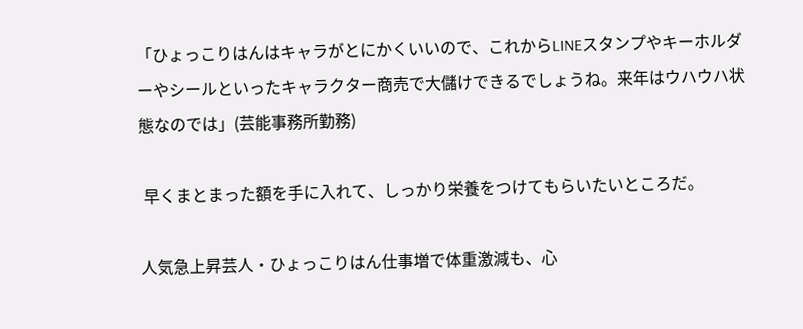「ひょっこりはんはキャラがとにかくいいので、これからLINEスタンプやキーホルダーやシールといったキャラクター商売で大儲けできるでしょうね。来年はウハウハ状態なのでは」(芸能事務所勤務)

 早くまとまった額を手に入れて、しっかり栄養をつけてもらいたいところだ。

人気急上昇芸人・ひょっこりはん仕事増で体重激減も、心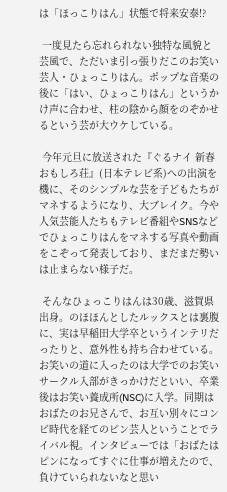は「ほっこりはん」状態で将来安泰!?

 一度見たら忘れられない独特な風貌と芸風で、ただいま引っ張りだこのお笑い芸人・ひょっこりはん。ポップな音楽の後に「はい、ひょっこりはん」というかけ声に合わせ、柱の陰から顔をのぞかせるという芸が大ウケしている。

 今年元旦に放送された『ぐるナイ 新春おもしろ荘』(日本テレビ系)への出演を機に、そのシンプルな芸を子どもたちがマネするようになり、大ブレイク。今や人気芸能人たちもテレビ番組やSNSなどでひょっこりはんをマネする写真や動画をこぞって発表しており、まだまだ勢いは止まらない様子だ。

 そんなひょっこりはんは30歳、滋賀県出身。のほほんとしたルックスとは裏腹に、実は早稲田大学卒というインテリだったりと、意外性も持ち合わせている。お笑いの道に入ったのは大学でのお笑いサークル入部がきっかけだといい、卒業後はお笑い養成所(NSC)に入学。同期はおばたのお兄さんで、お互い別々にコンビ時代を経てのピン芸人ということでライバル視。インタビューでは「おばたはピンになってすぐに仕事が増えたので、負けていられないなと思い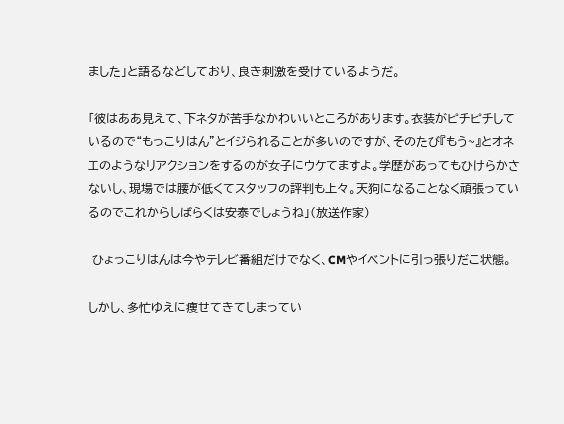ました」と語るなどしており、良き刺激を受けているようだ。

「彼はああ見えて、下ネタが苦手なかわいいところがあります。衣装がピチピチしているので“もっこりはん”とイジられることが多いのですが、そのたび『もう~』とオネエのようなリアクションをするのが女子にウケてますよ。学歴があってもひけらかさないし、現場では腰が低くてスタッフの評判も上々。天狗になることなく頑張っているのでこれからしばらくは安泰でしょうね」(放送作家)

 ひょっこりはんは今やテレビ番組だけでなく、CMやイベントに引っ張りだこ状態。

しかし、多忙ゆえに痩せてきてしまってい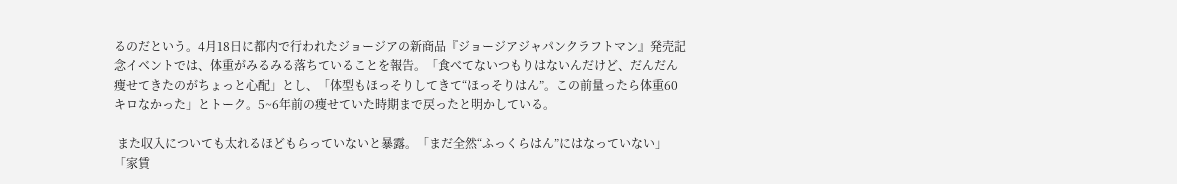るのだという。4月18日に都内で行われたジョージアの新商品『ジョージアジャパンクラフトマン』発売記念イベントでは、体重がみるみる落ちていることを報告。「食べてないつもりはないんだけど、だんだん痩せてきたのがちょっと心配」とし、「体型もほっそりしてきて“ほっそりはん”。この前量ったら体重60キロなかった」とトーク。5~6年前の痩せていた時期まで戻ったと明かしている。

 また収入についても太れるほどもらっていないと暴露。「まだ全然“ふっくらはん”にはなっていない」「家賃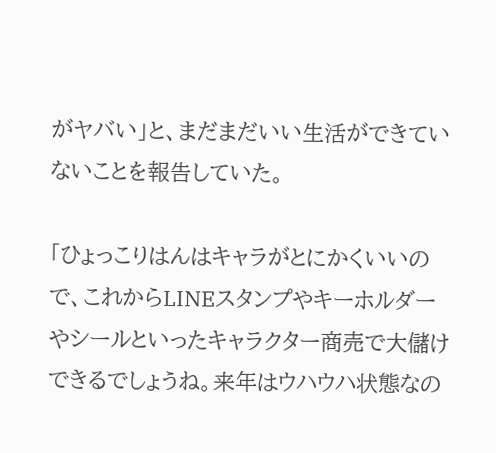がヤバい」と、まだまだいい生活ができていないことを報告していた。

「ひょっこりはんはキャラがとにかくいいので、これからLINEスタンプやキーホルダーやシールといったキャラクター商売で大儲けできるでしょうね。来年はウハウハ状態なの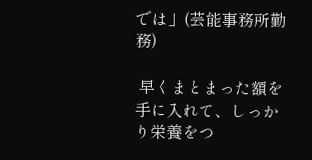では」(芸能事務所勤務)

 早くまとまった額を手に入れて、しっかり栄養をつ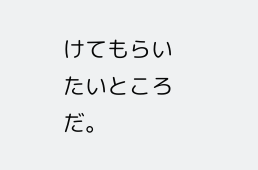けてもらいたいところだ。